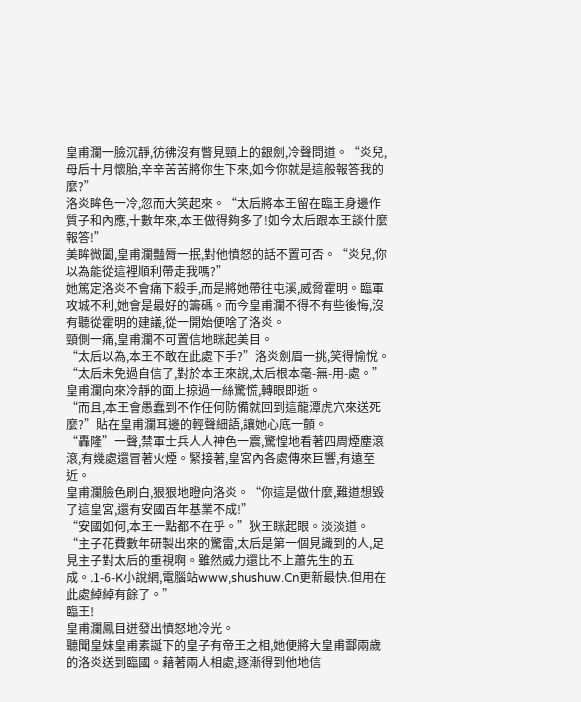皇甫瀾一臉沉靜,彷彿沒有瞥見頸上的銀劍,冷聲問道。“炎兒,母后十月懷胎,辛辛苦苦將你生下來,如今你就是這般報答我的麼?”
洛炎眸色一冷,忽而大笑起來。“太后將本王留在臨王身邊作質子和內應,十數年來,本王做得夠多了!如今太后跟本王談什麼報答!”
美眸微闔,皇甫瀾豔脣一抿,對他憤怒的話不置可否。“炎兒,你以為能從這裡順利帶走我嗎?”
她篤定洛炎不會痛下殺手,而是將她帶往屯溪,威脅霍明。臨軍攻城不利,她會是最好的籌碼。而今皇甫瀾不得不有些後悔,沒有聽從霍明的建議,從一開始便啥了洛炎。
頸側一痛,皇甫瀾不可置信地眯起美目。
“太后以為,本王不敢在此處下手?”洛炎劍眉一挑,笑得愉悅。“太后未免過自信了,對於本王來說,太后根本毫-無-用-處。”
皇甫瀾向來冷靜的面上掠過一絲驚慌,轉眼即逝。
“而且,本王會愚蠢到不作任何防備就回到這龍潭虎穴來送死麼?”貼在皇甫瀾耳邊的輕聲細語,讓她心底一顫。
“轟隆”一聲,禁軍士兵人人神色一震,驚惶地看著四周煙塵滾滾,有幾處還冒著火煙。緊接著,皇宮內各處傳來巨響,有遠至近。
皇甫瀾臉色刷白,狠狠地瞪向洛炎。“你這是做什麼,難道想毀了這皇宮,還有安國百年基業不成!”
“安國如何,本王一點都不在乎。”狄王眯起眼。淡淡道。“主子花費數年研製出來的驚雷,太后是第一個見識到的人,足見主子對太后的重視啊。雖然威力還比不上蕭先生的五成。.1-6-K小說網,電腦站www,shushuw.Cn更新最快.但用在此處綽綽有餘了。”
臨王!
皇甫瀾鳳目迸發出憤怒地冷光。
聽聞皇妹皇甫素誕下的皇子有帝王之相,她便將大皇甫酃兩歲的洛炎送到臨國。藉著兩人相處,逐漸得到他地信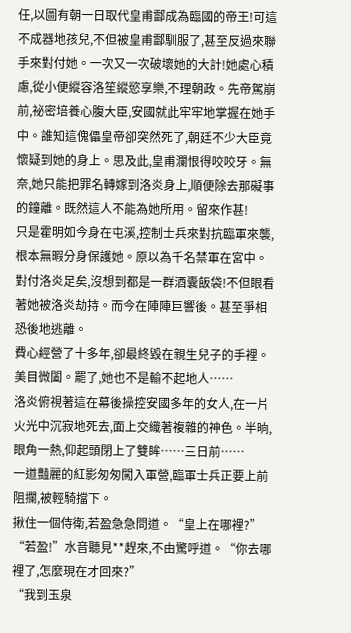任,以圖有朝一日取代皇甫酃成為臨國的帝王!可這不成器地孩兒,不但被皇甫酃馴服了,甚至反過來聯手來對付她。一次又一次破壞她的大計!她處心積慮,從小便縱容洛笙縱慾享樂,不理朝政。先帝駕崩前,祕密培養心腹大臣,安國就此牢牢地掌握在她手中。誰知這傀儡皇帝卻突然死了,朝廷不少大臣竟懷疑到她的身上。思及此,皇甫瀾恨得咬咬牙。無奈,她只能把罪名轉嫁到洛炎身上,順便除去那礙事的鐘離。既然這人不能為她所用。留來作甚!
只是霍明如今身在屯溪,控制士兵來對抗臨軍來襲,根本無暇分身保護她。原以為千名禁軍在宮中。對付洛炎足矣,沒想到都是一群酒囊飯袋!不但眼看著她被洛炎劫持。而今在陣陣巨響後。甚至爭相恐後地逃離。
費心經營了十多年,卻最終毀在親生兒子的手裡。
美目微闔。罷了,她也不是輸不起地人……
洛炎俯視著這在幕後操控安國多年的女人,在一片火光中沉寂地死去,面上交織著複雜的神色。半晌,眼角一熱,仰起頭閉上了雙眸……三日前……
一道豔麗的紅影匆匆闖入軍營,臨軍士兵正要上前阻攔,被輕騎擋下。
揪住一個侍衛,若盈急急問道。“皇上在哪裡?”
“若盈!”水音聽見**趕來,不由驚呼道。“你去哪裡了,怎麼現在才回來?”
“我到玉泉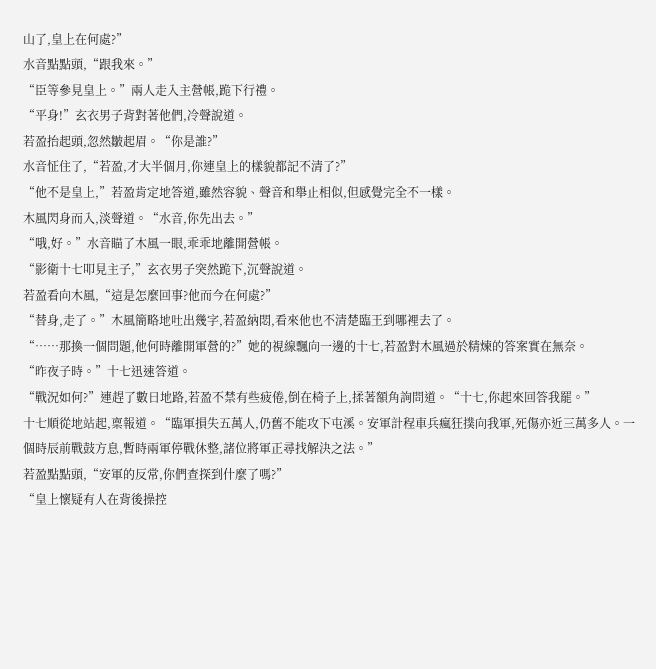山了,皇上在何處?”
水音點點頭,“跟我來。”
“臣等參見皇上。”兩人走入主營帳,跪下行禮。
“平身!”玄衣男子背對著他們,冷聲說道。
若盈抬起頭,忽然皺起眉。“你是誰?”
水音怔住了,“若盈,才大半個月,你連皇上的樣貌都記不清了?”
“他不是皇上,”若盈肯定地答道,雖然容貌、聲音和舉止相似,但感覺完全不一樣。
木風閃身而入,淡聲道。“水音,你先出去。”
“哦,好。”水音瞄了木風一眼,乖乖地離開營帳。
“影衛十七叩見主子,”玄衣男子突然跪下,沉聲說道。
若盈看向木風,“這是怎麼回事?他而今在何處?”
“替身,走了。”木風簡略地吐出幾字,若盈納悶,看來他也不清楚臨王到哪裡去了。
“……那換一個問題,他何時離開軍營的?”她的視線飄向一邊的十七,若盈對木風過於精煉的答案實在無奈。
“昨夜子時。”十七迅速答道。
“戰況如何?”連趕了數日地路,若盈不禁有些疲倦,倒在椅子上,揉著額角詢問道。“十七,你起來回答我罷。”
十七順從地站起,稟報道。“臨軍損失五萬人,仍舊不能攻下屯溪。安軍計程車兵瘋狂撲向我軍,死傷亦近三萬多人。一個時辰前戰鼓方息,暫時兩軍停戰休整,諸位將軍正尋找解決之法。”
若盈點點頭,“安軍的反常,你們查探到什麼了嗎?”
“皇上懷疑有人在背後操控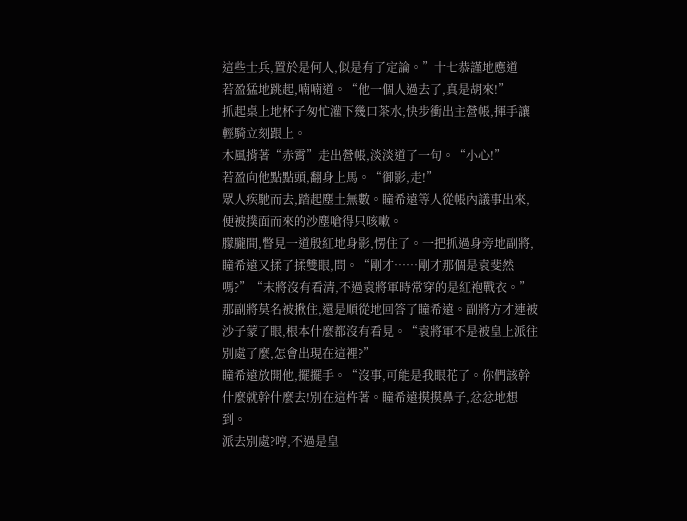這些士兵,置於是何人,似是有了定論。”十七恭謹地應道
若盈猛地跳起,喃喃道。“他一個人過去了,真是胡來!”
抓起桌上地杯子匆忙灌下幾口茶水,快步衝出主營帳,揮手讓輕騎立刻跟上。
木風揹著“赤霄”走出營帳,淡淡道了一句。“小心!”
若盈向他點點頭,翻身上馬。“御影,走!”
眾人疾馳而去,踏起塵土無數。瞳希遠等人從帳內議事出來,便被撲面而來的沙塵嗆得只咳嗽。
朦朧間,瞥見一道殷紅地身影,愣住了。一把抓過身旁地副將,瞳希遠又揉了揉雙眼,問。“剛才……剛才那個是袁斐然嗎?”“末將沒有看清,不過袁將軍時常穿的是紅袍戰衣。”那副將莫名被揪住,還是順從地回答了瞳希遠。副將方才連被沙子蒙了眼,根本什麼都沒有看見。“袁將軍不是被皇上派往別處了麼,怎會出現在這裡?”
瞳希遠放開他,擺擺手。“沒事,可能是我眼花了。你們該幹什麼就幹什麼去!別在這杵著。瞳希遠摸摸鼻子,忿忿地想到。
派去別處?哼,不過是皇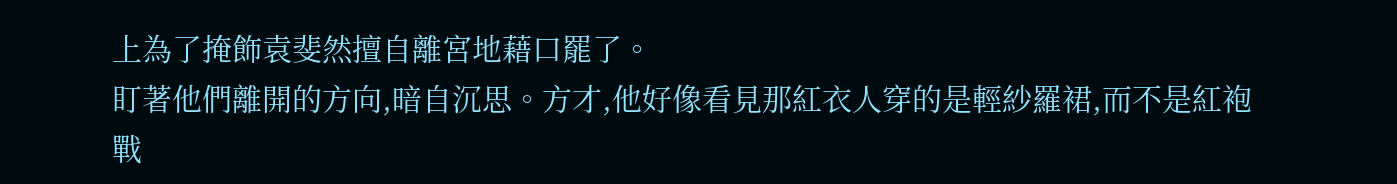上為了掩飾袁斐然擅自離宮地藉口罷了。
盯著他們離開的方向,暗自沉思。方才,他好像看見那紅衣人穿的是輕紗羅裙,而不是紅袍戰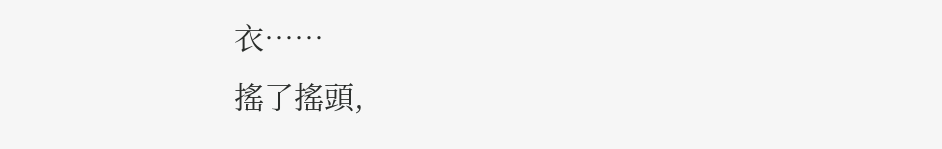衣……
搖了搖頭,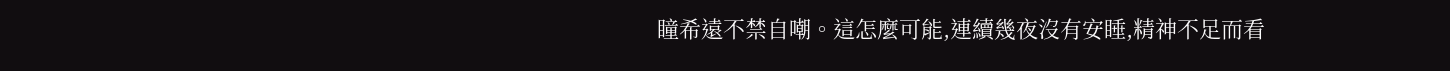瞳希遠不禁自嘲。這怎麼可能,連續幾夜沒有安睡,精神不足而看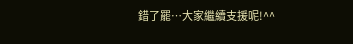錯了罷…大家繼續支援呢!^^